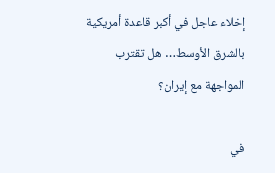إخلاء عاجل في أكبر قاعدة أمريكية بالشرق الأوسط… هل تقترب المواجهة مع إيران؟

في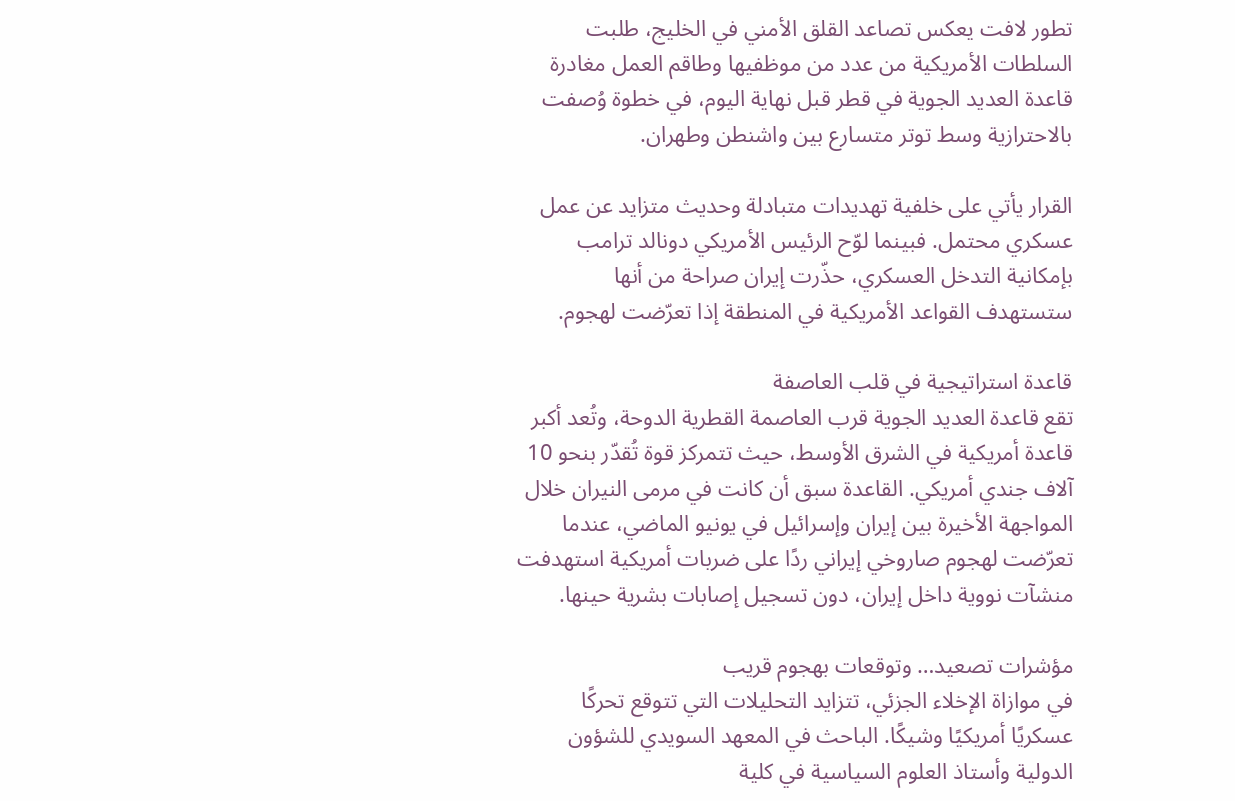تطور لافت يعكس تصاعد القلق الأمني في الخليج، طلبت السلطات الأمريكية من عدد من موظفيها وطاقم العمل مغادرة قاعدة العديد الجوية في قطر قبل نهاية اليوم، في خطوة وُصفت بالاحترازية وسط توتر متسارع بين واشنطن وطهران.

القرار يأتي على خلفية تهديدات متبادلة وحديث متزايد عن عمل عسكري محتمل. فبينما لوّح الرئيس الأمريكي دونالد ترامب بإمكانية التدخل العسكري، حذّرت إيران صراحة من أنها ستستهدف القواعد الأمريكية في المنطقة إذا تعرّضت لهجوم.

قاعدة استراتيجية في قلب العاصفة
تقع قاعدة العديد الجوية قرب العاصمة القطرية الدوحة، وتُعد أكبر قاعدة أمريكية في الشرق الأوسط، حيث تتمركز قوة تُقدّر بنحو 10 آلاف جندي أمريكي. القاعدة سبق أن كانت في مرمى النيران خلال المواجهة الأخيرة بين إيران وإسرائيل في يونيو الماضي، عندما تعرّضت لهجوم صاروخي إيراني ردًا على ضربات أمريكية استهدفت منشآت نووية داخل إيران، دون تسجيل إصابات بشرية حينها.

مؤشرات تصعيد… وتوقعات بهجوم قريب
في موازاة الإخلاء الجزئي، تتزايد التحليلات التي تتوقع تحركًا عسكريًا أمريكيًا وشيكًا. الباحث في المعهد السويدي للشؤون الدولية وأستاذ العلوم السياسية في كلية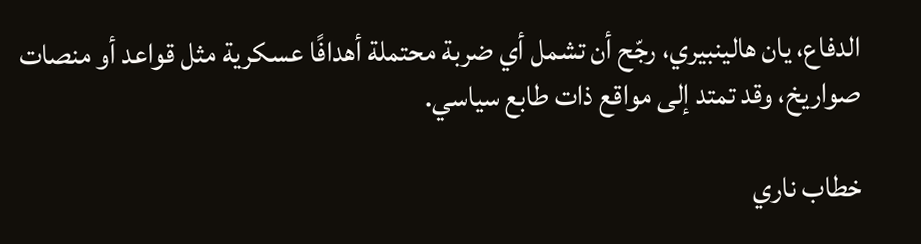الدفاع، يان هالينبيري، رجّح أن تشمل أي ضربة محتملة أهدافًا عسكرية مثل قواعد أو منصات صواريخ، وقد تمتد إلى مواقع ذات طابع سياسي.

خطاب ناري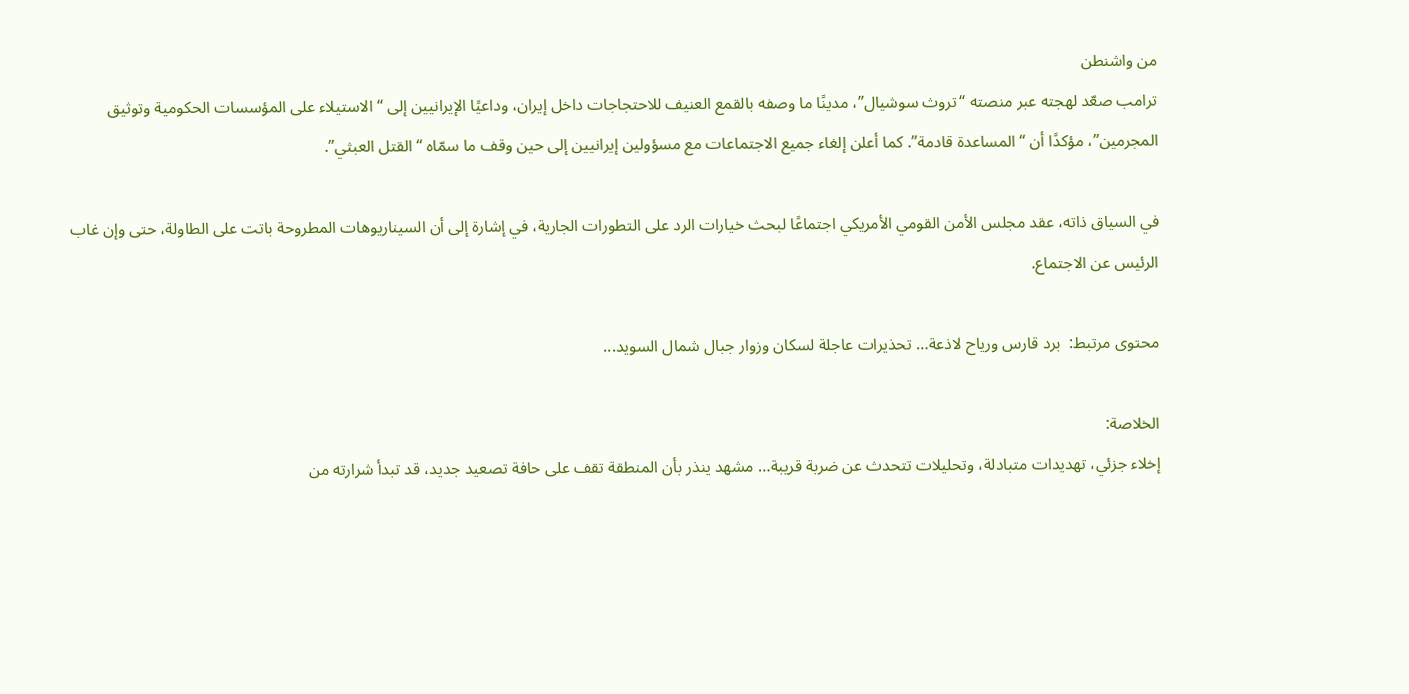من واشنطن
ترامب صعّد لهجته عبر منصته “تروث سوشيال”، مدينًا ما وصفه بالقمع العنيف للاحتجاجات داخل إيران، وداعيًا الإيرانيين إلى “الاستيلاء على المؤسسات الحكومية وتوثيق المجرمين”، مؤكدًا أن “المساعدة قادمة”. كما أعلن إلغاء جميع الاجتماعات مع مسؤولين إيرانيين إلى حين وقف ما سمّاه “القتل العبثي”.

في السياق ذاته، عقد مجلس الأمن القومي الأمريكي اجتماعًا لبحث خيارات الرد على التطورات الجارية، في إشارة إلى أن السيناريوهات المطروحة باتت على الطاولة، حتى وإن غاب الرئيس عن الاجتماع.

محتوى مرتبط:  برد قارس ورياح لاذعة… تحذيرات عاجلة لسكان وزوار جبال شمال السويد...

الخلاصة:
إخلاء جزئي، تهديدات متبادلة، وتحليلات تتحدث عن ضربة قريبة… مشهد ينذر بأن المنطقة تقف على حافة تصعيد جديد، قد تبدأ شرارته من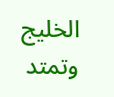الخليج وتمتد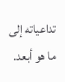تداعياته إلى ما هو أبعد.